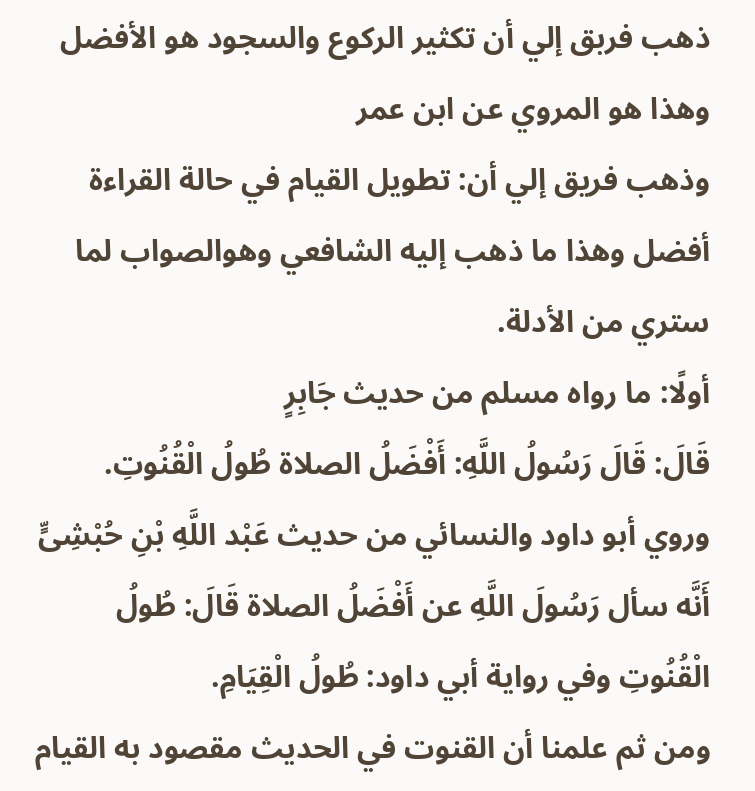ذهب فربق إلي أن تكثير الركوع والسجود هو الأفضل وهذا هو المروي عن ابن عمر
وذهب فريق إلي أن: تطويل القيام في حالة القراءة أفضل وهذا ما ذهب إليه الشافعي وهوالصواب لما ستري من الأدلة.
أولًا: ما رواه مسلم من حديث جَابِرٍ
قَالَ: قَالَ رَسُولُ اللَّهِ: أَفْضَلُ الصلاة طُولُ الْقُنُوتِ.
وروي أبو داود والنسائي من حديث عَبْد اللَّهِ بْنِ حُبْشِىٍّ
أَنَّه سأل رَسُولَ اللَّهِ عن أَفْضَلُ الصلاة قَالَ: طُولُ الْقُنُوتِ وفي رواية أبي داود: طُولُ الْقِيَامِ.
ومن ثم علمنا أن القنوت في الحديث مقصود به القيام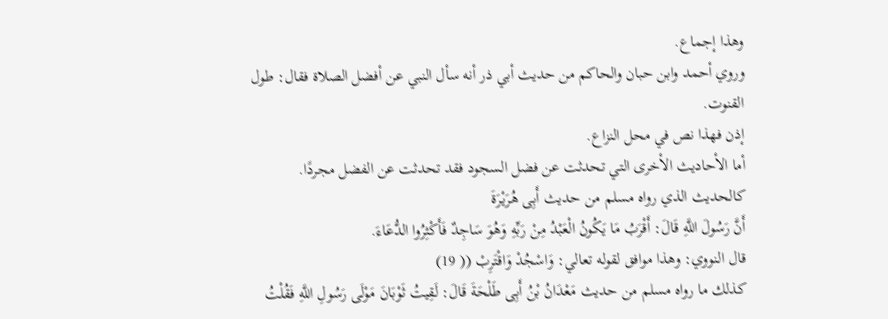وهذا إجماع.
وروي أحمد وابن حبان والحاكم من حديث أبي ذر أنه سأل النبي عن أفضل الصلاة فقال: طول القنوت.
إذن فهذا نص في محل النزاع.
أما الأحاديث الأخرى التي تحدثت عن فضل السجود فقد تحدثت عن الفضل مجردًا.
كالحديث الذي رواه مسلم من حديث أَبِى هُرَيْرَةَ
أَنَّ رَسُولَ اللَّهِ قَالَ: أَقْرَبُ مَا يَكُونُ الْعَبْدُ مِنْ رَبِّهِ وَهُوَ سَاجِدٌ فَأَكْثِرُوا الدُّعَاءَ.
قال النووي: وهذا موافق لقوله تعالي: وَاسْجُدْ وَاقْتَرِبْ (( 19)
كذلك ما رواه مسلم من حديث مَعْدَانُ بْنُ أَبِى طَلْحَةَ قَالَ: لَقِيتُ ثَوْبَانَ مَوْلَى رَسُولِ اللَّهِ فَقُلْتُ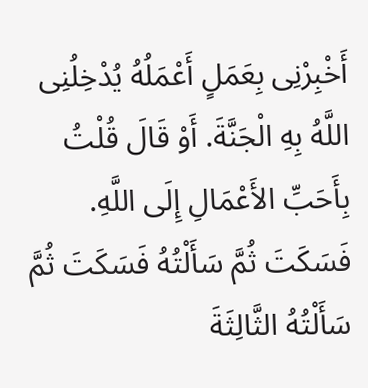أَخْبِرْنِى بِعَمَلٍ أَعْمَلُهُ يُدْخِلُنِى اللَّهُ بِهِ الْجَنَّةَ. أَوْ قَالَ قُلْتُ بِأَحَبِّ الأَعْمَالِ إِلَى اللَّهِ. فَسَكَتَ ثُمَّ سَأَلْتُهُ فَسَكَتَ ثُمَّ سَأَلْتُهُ الثَّالِثَةَ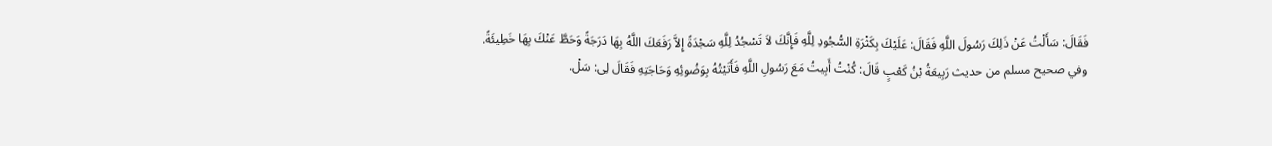فَقَالَ: سَأَلْتُ عَنْ ذَلِكَ رَسُولَ اللَّهِ فَقَالَ: عَلَيْكَ بِكَثْرَةِ السُّجُودِ لِلَّهِ فَإِنَّكَ لاَ تَسْجُدُ لِلَّهِ سَجْدَةً إِلاَّ رَفَعَكَ اللَّهُ بِهَا دَرَجَةً وَحَطَّ عَنْكَ بِهَا خَطِيئَةً.
وفي صحيح مسلم من حديث رَبِيعَةُ بْنُ كَعْبٍ قَالَ: كُنْتُ أَبِيتُ مَعَ رَسُولِ اللَّهِ فَأَتَيْتُهُ بِوَضُوئِهِ وَحَاجَتِهِ فَقَالَ لِى: سَلْ.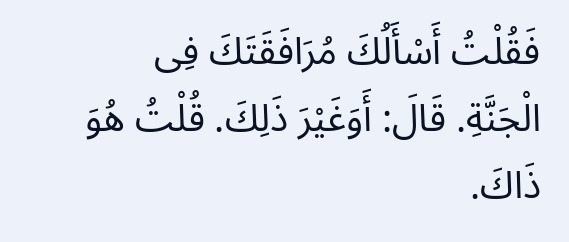فَقُلْتُ أَسْأَلُكَ مُرَافَقَتَكَ فِى الْجَنَّةِ. قَالَ: أَوَغَيْرَ ذَلِكَ. قُلْتُ هُوَ ذَاكَ.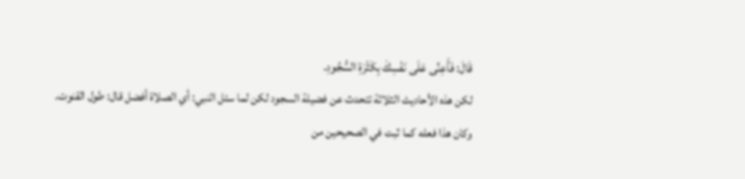قَالَ: فَأَعِنِّى عَلَى نَفْسِكَ بِكَثْرَةِ السُّجُودِ.
لكن هذه الأحاديث الثلاثة تتحدث عن فضيلة السجود لكن لما سئل النبي: أي الصلاة أفضل قال: طول القنوت.
وكان هذا فعله كما ثبت في الصحيحين من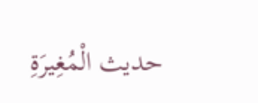حديث الْمُغِيرَةِ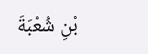بْنِ شُعْبَةَ